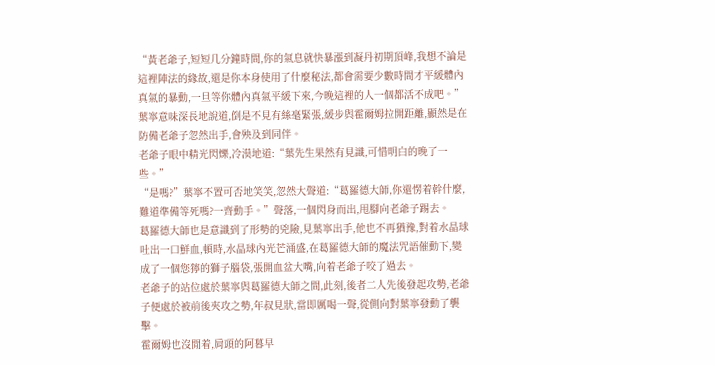“黃老爺子,短短几分鐘時間,你的氣息就快暴漲到凝丹初期頂峰,我想不論是這裡陣法的緣故,還是你本身使用了什麼秘法,都會需要少數時間才平緩體內真氣的暴動,一旦等你體內真氣平緩下來,今晚這裡的人一個都活不成吧。”葉寧意味深長地說道,倒是不見有絲毫緊張,緩步與霍爾姆拉開距離,顯然是在防備老爺子忽然出手,會殃及到同伴。
老爺子眼中精光閃爍,冷漠地道:“葉先生果然有見識,可惜明白的晚了一些。”
“是嗎?”葉寧不置可否地笑笑,忽然大聲道:“葛羅德大師,你還愣着幹什麼,難道準備等死嗎?一齊動手。”聲落,一個閃身而出,甩腳向老爺子踢去。
葛羅德大師也是意識到了形勢的兇險,見葉寧出手,他也不再猶豫,對着水晶球吐出一口鮮血,頓時,水晶球內光芒涌盛,在葛羅德大師的魔法咒語催動下,變成了一個您獰的獅子腦袋,張開血盆大嘴,向着老爺子咬了過去。
老爺子的站位處於葉寧與葛羅德大師之間,此刻,後者二人先後發起攻勢,老爺子便處於被前後夾攻之勢,年叔見狀,當即厲喝一聲,從側向對葉寧發動了襲擊。
霍爾姆也沒閒着,肩頭的阿暮早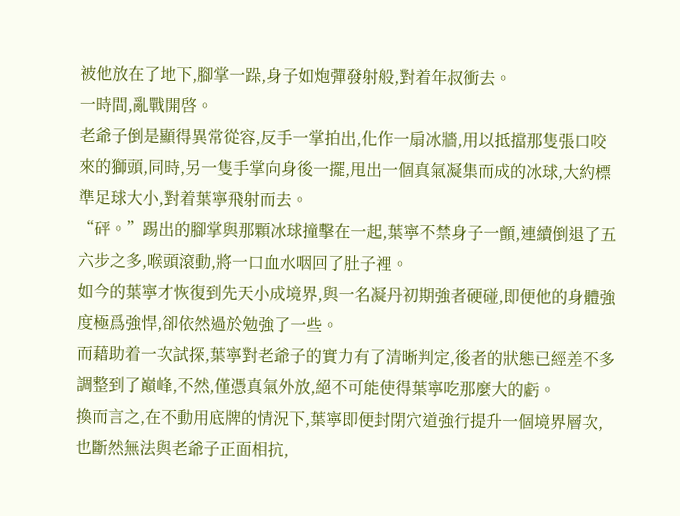被他放在了地下,腳掌一跺,身子如炮彈發射般,對着年叔衝去。
一時間,亂戰開啓。
老爺子倒是顯得異常從容,反手一掌拍出,化作一扇冰牆,用以抵擋那隻張口咬來的獅頭,同時,另一隻手掌向身後一擺,甩出一個真氣凝集而成的冰球,大約標準足球大小,對着葉寧飛射而去。
“砰。”踢出的腳掌與那顆冰球撞擊在一起,葉寧不禁身子一顫,連續倒退了五六步之多,喉頭滾動,將一口血水咽回了肚子裡。
如今的葉寧才恢復到先天小成境界,與一名凝丹初期強者硬碰,即便他的身體強度極爲強悍,卻依然過於勉強了一些。
而藉助着一次試探,葉寧對老爺子的實力有了清晰判定,後者的狀態已經差不多調整到了巔峰,不然,僅憑真氣外放,絕不可能使得葉寧吃那麼大的虧。
換而言之,在不動用底牌的情況下,葉寧即便封閉穴道強行提升一個境界層次,也斷然無法與老爺子正面相抗,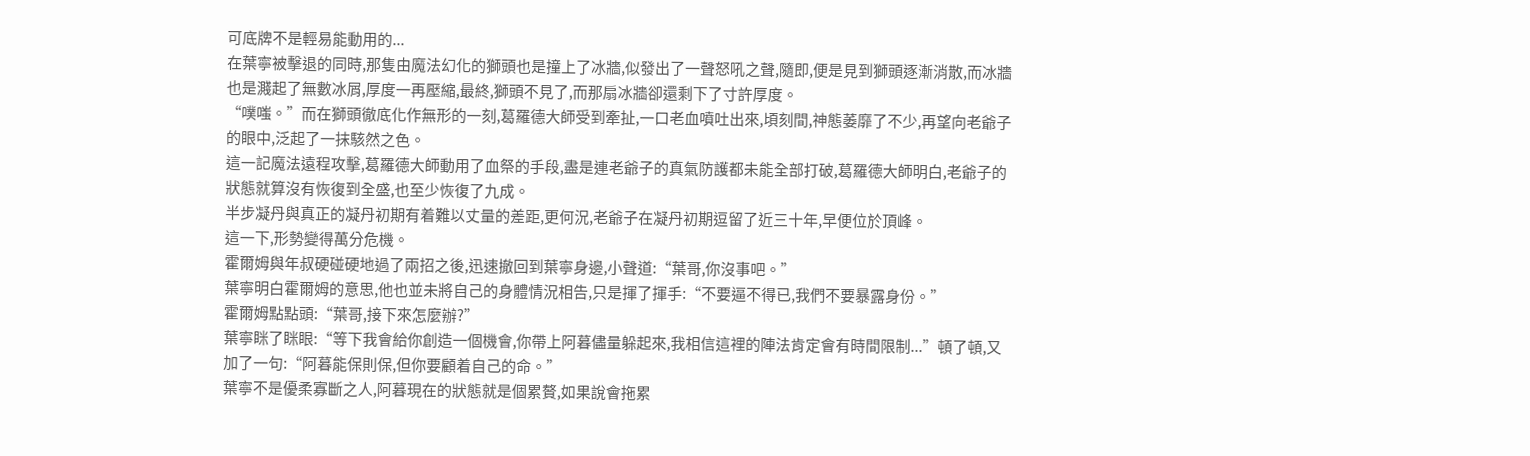可底牌不是輕易能動用的...
在葉寧被擊退的同時,那隻由魔法幻化的獅頭也是撞上了冰牆,似發出了一聲怒吼之聲,隨即,便是見到獅頭逐漸消散,而冰牆也是濺起了無數冰屑,厚度一再壓縮,最終,獅頭不見了,而那扇冰牆卻還剩下了寸許厚度。
“噗嗤。”而在獅頭徹底化作無形的一刻,葛羅德大師受到牽扯,一口老血噴吐出來,頃刻間,神態萎靡了不少,再望向老爺子的眼中,泛起了一抹駭然之色。
這一記魔法遠程攻擊,葛羅德大師動用了血祭的手段,盡是連老爺子的真氣防護都未能全部打破,葛羅德大師明白,老爺子的狀態就算沒有恢復到全盛,也至少恢復了九成。
半步凝丹與真正的凝丹初期有着難以丈量的差距,更何況,老爺子在凝丹初期逗留了近三十年,早便位於頂峰。
這一下,形勢變得萬分危機。
霍爾姆與年叔硬碰硬地過了兩招之後,迅速撤回到葉寧身邊,小聲道:“葉哥,你沒事吧。”
葉寧明白霍爾姆的意思,他也並未將自己的身體情況相告,只是揮了揮手:“不要逼不得已,我們不要暴露身份。”
霍爾姆點點頭:“葉哥,接下來怎麼辦?”
葉寧眯了眯眼:“等下我會給你創造一個機會,你帶上阿暮儘量躲起來,我相信這裡的陣法肯定會有時間限制...”頓了頓,又加了一句:“阿暮能保則保,但你要顧着自己的命。”
葉寧不是優柔寡斷之人,阿暮現在的狀態就是個累贅,如果說會拖累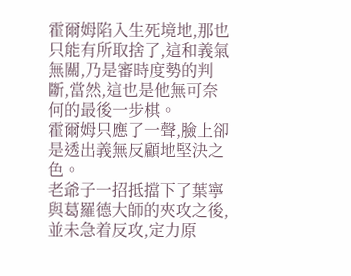霍爾姆陷入生死境地,那也只能有所取捨了,這和義氣無關,乃是審時度勢的判斷,當然,這也是他無可奈何的最後一步棋。
霍爾姆只應了一聲,臉上卻是透出義無反顧地堅決之色。
老爺子一招抵擋下了葉寧與葛羅德大師的夾攻之後,並未急着反攻,定力原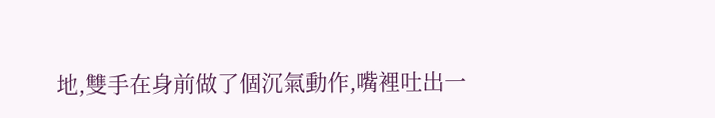地,雙手在身前做了個沉氣動作,嘴裡吐出一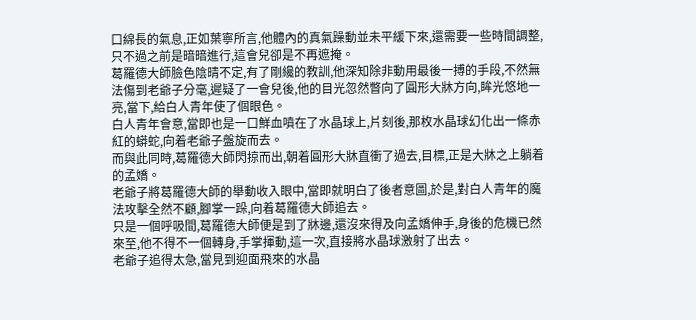口綿長的氣息,正如葉寧所言,他體內的真氣躁動並未平緩下來,還需要一些時間調整,只不過之前是暗暗進行,這會兒卻是不再遮掩。
葛羅德大師臉色陰晴不定,有了剛纔的教訓,他深知除非動用最後一搏的手段,不然無法傷到老爺子分毫,遲疑了一會兒後,他的目光忽然瞥向了圓形大牀方向,眸光悠地一亮,當下,給白人青年使了個眼色。
白人青年會意,當即也是一口鮮血噴在了水晶球上,片刻後,那枚水晶球幻化出一條赤紅的蟒蛇,向着老爺子盤旋而去。
而與此同時,葛羅德大師閃掠而出,朝着圓形大牀直衝了過去,目標,正是大牀之上躺着的孟嬌。
老爺子將葛羅德大師的舉動收入眼中,當即就明白了後者意圖,於是,對白人青年的魔法攻擊全然不顧,腳掌一跺,向着葛羅德大師追去。
只是一個呼吸間,葛羅德大師便是到了牀邊,還沒來得及向孟嬌伸手,身後的危機已然來至,他不得不一個轉身,手掌揮動,這一次,直接將水晶球激射了出去。
老爺子追得太急,當見到迎面飛來的水晶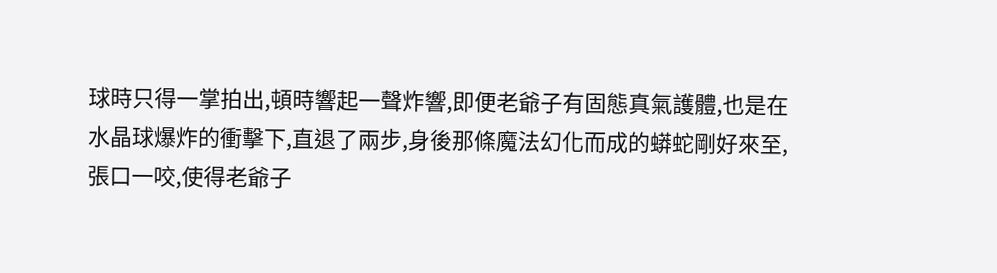球時只得一掌拍出,頓時響起一聲炸響,即便老爺子有固態真氣護體,也是在水晶球爆炸的衝擊下,直退了兩步,身後那條魔法幻化而成的蟒蛇剛好來至,張口一咬,使得老爺子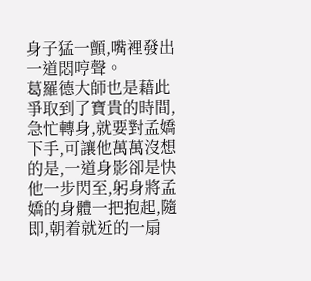身子猛一顫,嘴裡發出一道悶哼聲。
葛羅德大師也是藉此爭取到了寶貴的時間,急忙轉身,就要對孟嬌下手,可讓他萬萬沒想的是,一道身影卻是快他一步閃至,躬身將孟嬌的身體一把抱起,隨即,朝着就近的一扇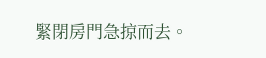緊閉房門急掠而去。